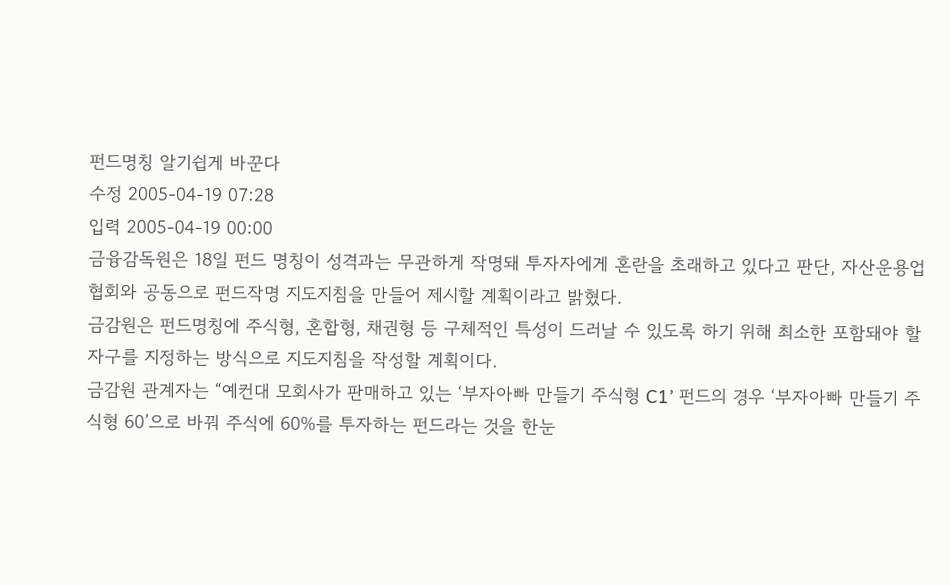펀드명칭 알기쉽게 바꾼다
수정 2005-04-19 07:28
입력 2005-04-19 00:00
금융감독원은 18일 펀드 명칭이 성격과는 무관하게 작명돼 투자자에게 혼란을 초래하고 있다고 판단, 자산운용업협회와 공동으로 펀드작명 지도지침을 만들어 제시할 계획이라고 밝혔다.
금감원은 펀드명칭에 주식형, 혼합형, 채권형 등 구체적인 특성이 드러날 수 있도록 하기 위해 최소한 포함돼야 할 자구를 지정하는 방식으로 지도지침을 작성할 계획이다.
금감원 관계자는 “예컨대 모회사가 판매하고 있는 ‘부자아빠 만들기 주식형 C1’ 펀드의 경우 ‘부자아빠 만들기 주식형 60’으로 바꿔 주식에 60%를 투자하는 펀드라는 것을 한눈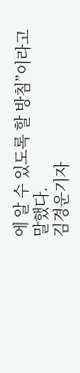에 알 수 있도록 할 방침”이라고 말했다.
김경운기자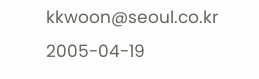kkwoon@seoul.co.kr
2005-04-19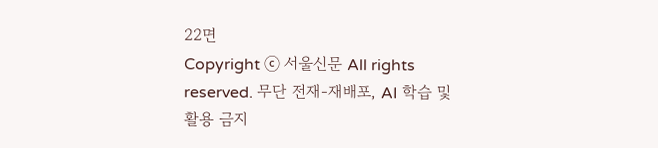22면
Copyright ⓒ 서울신문 All rights reserved. 무단 전재-재배포, AI 학습 및 활용 금지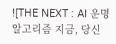![THE NEXT : AI 운명 알고리즘 지금, 당신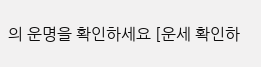의 운명을 확인하세요 [운세 확인하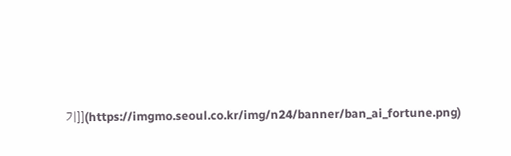기]](https://imgmo.seoul.co.kr/img/n24/banner/ban_ai_fortune.png)